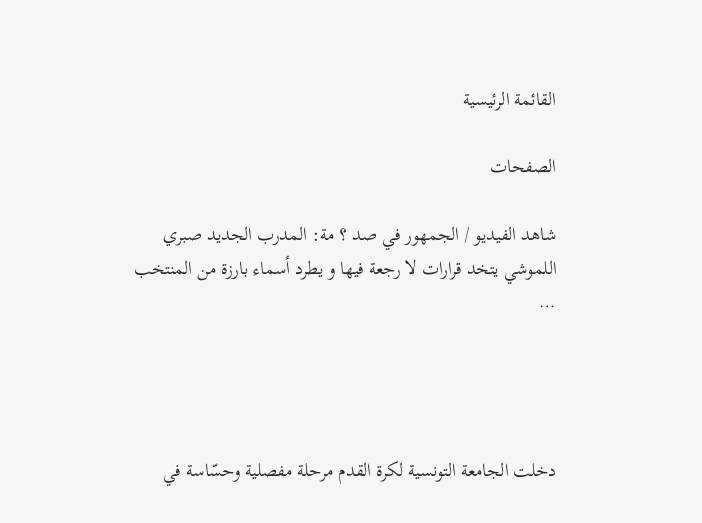القائمة الرئيسية

الصفحات

شاهد الفيديو / الجمهور في صد ؟ مة: المدرب الجديد صبري اللموشي يتخد قرارات لا رجعة فيها و يطرد أسماء بارزة من المنتخب …




دخلت الجامعة التونسية لكرة القدم مرحلة مفصلية وحسّاسة في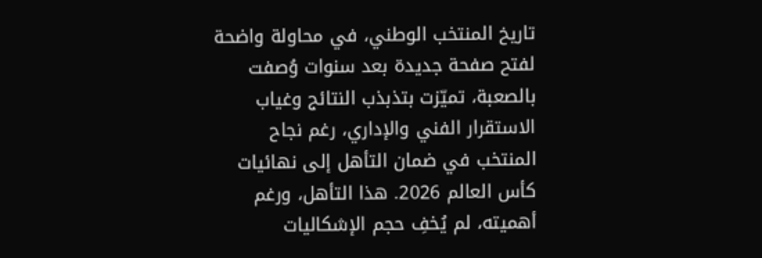تاريخ المنتخب الوطني، في محاولة واضحة لفتح صفحة جديدة بعد سنوات وُصفت بالصعبة، تميّزت بتذبذب النتائج وغياب الاستقرار الفني والإداري، رغم نجاح المنتخب في ضمان التأهل إلى نهائيات كأس العالم 2026. هذا التأهل، ورغم أهميته، لم يُخفِ حجم الإشكاليات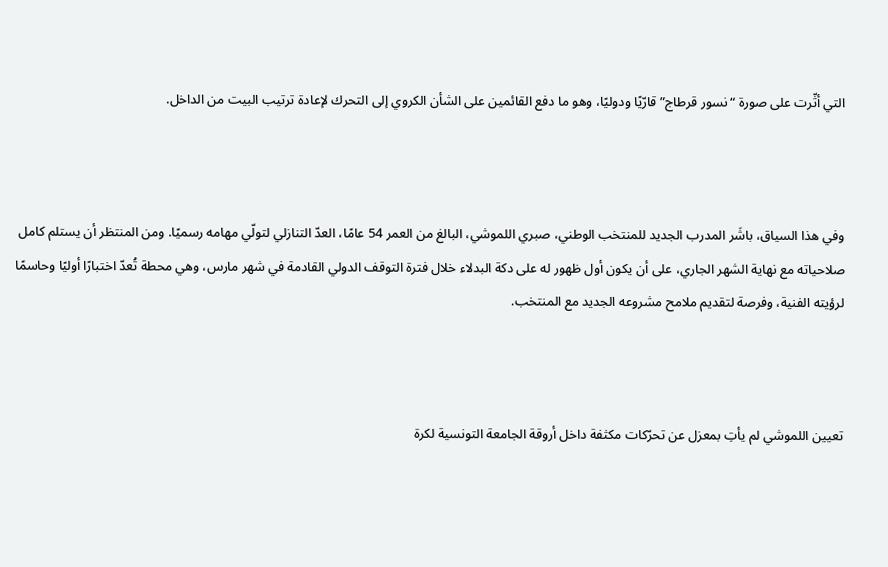التي أثّرت على صورة “نسور قرطاج” قارّيًا ودوليًا، وهو ما دفع القائمين على الشأن الكروي إلى التحرك لإعادة ترتيب البيت من الداخل.



وفي هذا السياق، باشَر المدرب الجديد للمنتخب الوطني، صبري اللموشي، البالغ من العمر 54 عامًا، العدّ التنازلي لتولّي مهامه رسميًا. ومن المنتظر أن يستلم كامل صلاحياته مع نهاية الشهر الجاري، على أن يكون أول ظهور له على دكة البدلاء خلال فترة التوقف الدولي القادمة في شهر مارس، وهي محطة تُعدّ اختبارًا أوليًا وحاسمًا لرؤيته الفنية، وفرصة لتقديم ملامح مشروعه الجديد مع المنتخب.



تعيين اللموشي لم يأتِ بمعزل عن تحرّكات مكثفة داخل أروقة الجامعة التونسية لكرة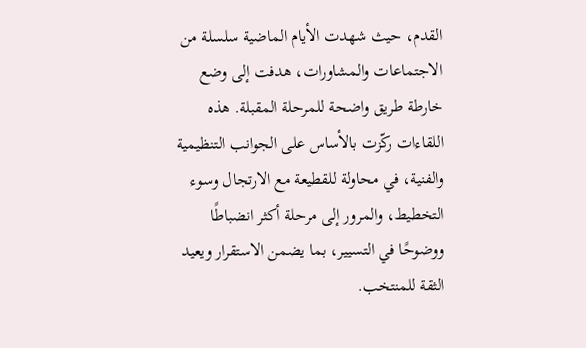القدم، حيث شهدت الأيام الماضية سلسلة من الاجتماعات والمشاورات، هدفت إلى وضع خارطة طريق واضحة للمرحلة المقبلة. هذه اللقاءات ركّزت بالأساس على الجوانب التنظيمية والفنية، في محاولة للقطيعة مع الارتجال وسوء التخطيط، والمرور إلى مرحلة أكثر انضباطًا ووضوحًا في التسيير، بما يضمن الاستقرار ويعيد الثقة للمنتخب.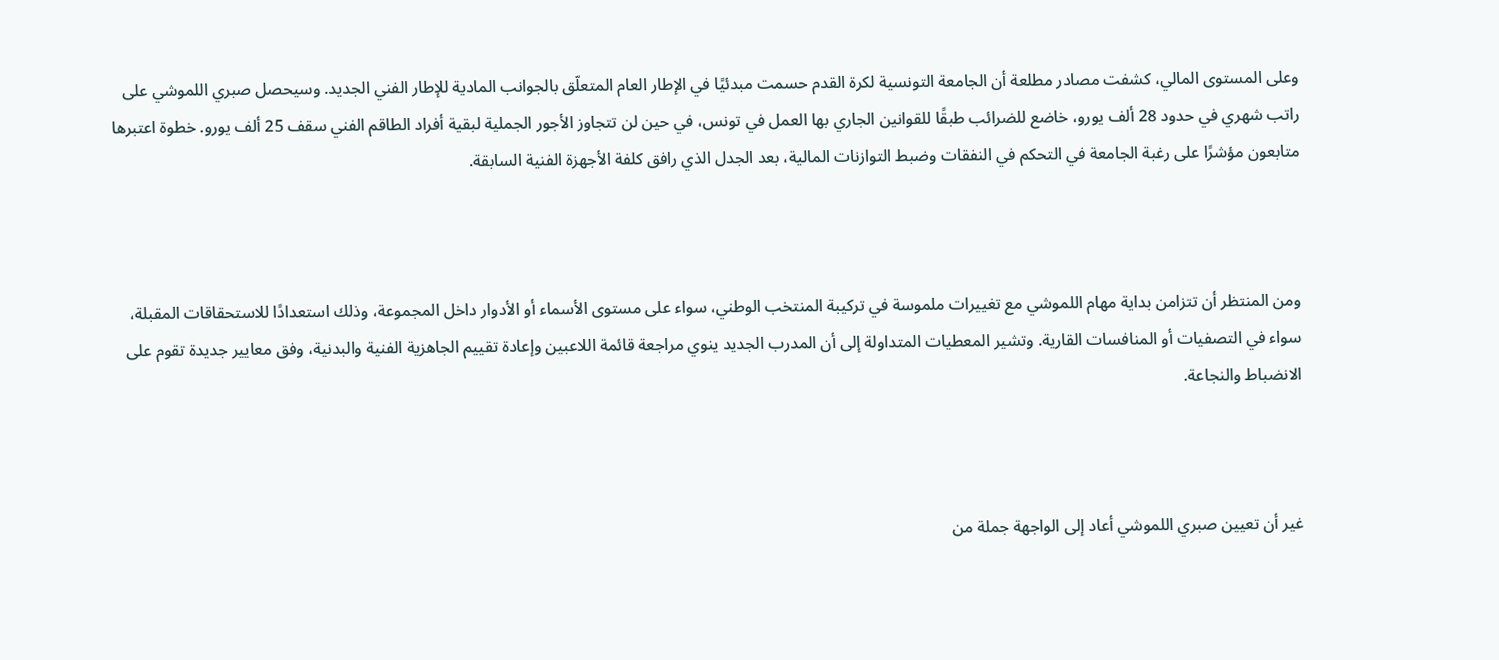وعلى المستوى المالي، كشفت مصادر مطلعة أن الجامعة التونسية لكرة القدم حسمت مبدئيًا في الإطار العام المتعلّق بالجوانب المادية للإطار الفني الجديد. وسيحصل صبري اللموشي على راتب شهري في حدود 28 ألف يورو، خاضع للضرائب طبقًا للقوانين الجاري بها العمل في تونس، في حين لن تتجاوز الأجور الجملية لبقية أفراد الطاقم الفني سقف 25 ألف يورو. خطوة اعتبرها متابعون مؤشرًا على رغبة الجامعة في التحكم في النفقات وضبط التوازنات المالية، بعد الجدل الذي رافق كلفة الأجهزة الفنية السابقة.



ومن المنتظر أن تتزامن بداية مهام اللموشي مع تغييرات ملموسة في تركيبة المنتخب الوطني، سواء على مستوى الأسماء أو الأدوار داخل المجموعة، وذلك استعدادًا للاستحقاقات المقبلة، سواء في التصفيات أو المنافسات القارية. وتشير المعطيات المتداولة إلى أن المدرب الجديد ينوي مراجعة قائمة اللاعبين وإعادة تقييم الجاهزية الفنية والبدنية، وفق معايير جديدة تقوم على الانضباط والنجاعة.



غير أن تعيين صبري اللموشي أعاد إلى الواجهة جملة من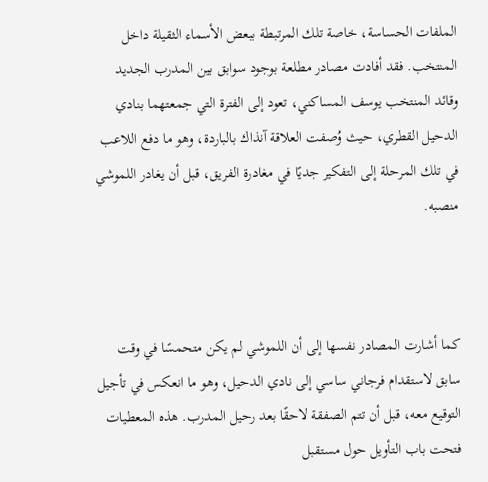الملفات الحساسة، خاصة تلك المرتبطة ببعض الأسماء الثقيلة داخل المنتخب. فقد أفادت مصادر مطلعة بوجود سوابق بين المدرب الجديد وقائد المنتخب يوسف المساكني، تعود إلى الفترة التي جمعتهما بنادي الدحيل القطري، حيث وُصفت العلاقة آنذاك بالباردة، وهو ما دفع اللاعب في تلك المرحلة إلى التفكير جديًا في مغادرة الفريق، قبل أن يغادر اللموشي منصبه.



كما أشارت المصادر نفسها إلى أن اللموشي لم يكن متحمسًا في وقت سابق لاستقدام فرجاني ساسي إلى نادي الدحيل، وهو ما انعكس في تأجيل التوقيع معه، قبل أن تتم الصفقة لاحقًا بعد رحيل المدرب. هذه المعطيات فتحت باب التأويل حول مستقبل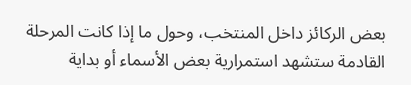بعض الركائز داخل المنتخب، وحول ما إذا كانت المرحلة القادمة ستشهد استمرارية بعض الأسماء أو بداية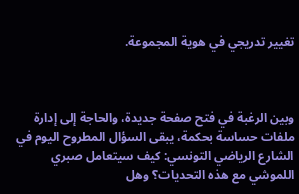تغيير تدريجي في هوية المجموعة.



وبين الرغبة في فتح صفحة جديدة، والحاجة إلى إدارة ملفات حساسة بحكمة، يبقى السؤال المطروح اليوم في الشارع الرياضي التونسي: كيف سيتعامل صبري اللموشي مع هذه التحديات؟ وهل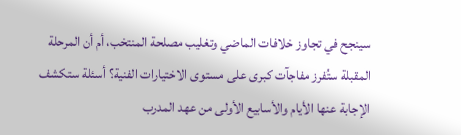سينجح في تجاوز خلافات الماضي وتغليب مصلحة المنتخب، أم أن المرحلة المقبلة ستُفرز مفاجآت كبرى على مستوى الاختيارات الفنية؟ أسئلة ستكشف الإجابة عنها الأيام والأسابيع الأولى من عهد المدرب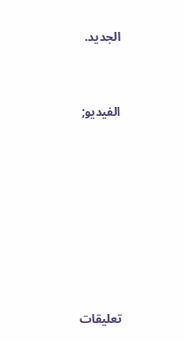الجديد.



الفيديو;










تعليقات